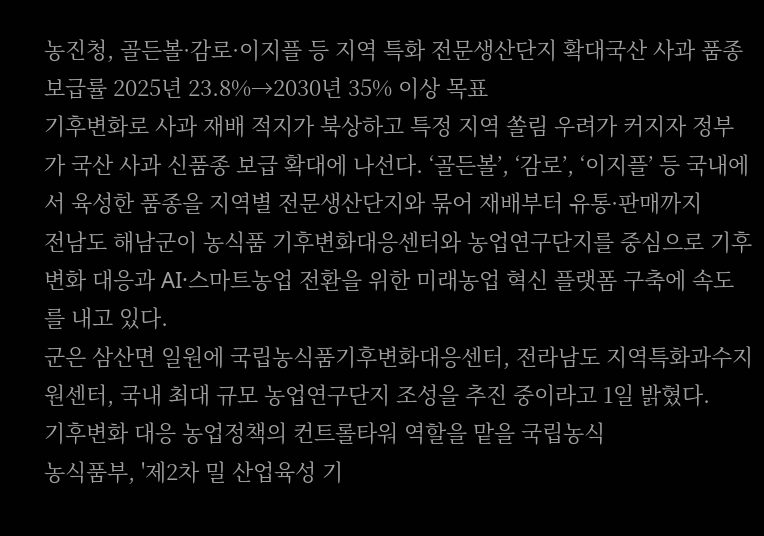농진청, 골든볼·감로·이지플 등 지역 특화 전문생산단지 확대국산 사과 품종 보급률 2025년 23.8%→2030년 35% 이상 목표
기후변화로 사과 재배 적지가 북상하고 특정 지역 쏠림 우려가 커지자 정부가 국산 사과 신품종 보급 확대에 나선다. ‘골든볼’, ‘감로’, ‘이지플’ 등 국내에서 육성한 품종을 지역별 전문생산단지와 묶어 재배부터 유통·판매까지
전남도 해남군이 농식품 기후변화대응센터와 농업연구단지를 중심으로 기후변화 대응과 AI·스마트농업 전환을 위한 미래농업 혁신 플랫폼 구축에 속도를 내고 있다.
군은 삼산면 일원에 국립농식품기후변화대응센터, 전라남도 지역특화과수지원센터, 국내 최대 규모 농업연구단지 조성을 추진 중이라고 1일 밝혔다.
기후변화 대응 농업정책의 컨트롤타워 역할을 맡을 국립농식
농식품부, '제2차 밀 산업육성 기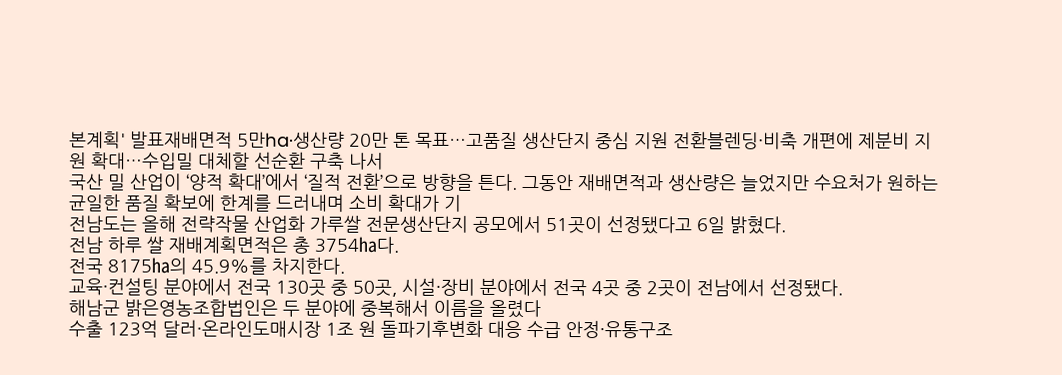본계획' 발표재배면적 5만ha·생산량 20만 톤 목표…고품질 생산단지 중심 지원 전환블렌딩·비축 개편에 제분비 지원 확대…수입밀 대체할 선순환 구축 나서
국산 밀 산업이 ‘양적 확대’에서 ‘질적 전환’으로 방향을 튼다. 그동안 재배면적과 생산량은 늘었지만 수요처가 원하는 균일한 품질 확보에 한계를 드러내며 소비 확대가 기
전남도는 올해 전략작물 산업화 가루쌀 전문생산단지 공모에서 51곳이 선정됐다고 6일 밝혔다.
전남 하루 쌀 재배계획면적은 총 3754㏊다.
전국 8175㏊의 45.9%를 차지한다.
교육·컨설팅 분야에서 전국 130곳 중 50곳, 시설·장비 분야에서 전국 4곳 중 2곳이 전남에서 선정됐다.
해남군 밝은영농조합법인은 두 분야에 중복해서 이름을 올렸다
수출 123억 달러·온라인도매시장 1조 원 돌파기후변화 대응 수급 안정·유통구조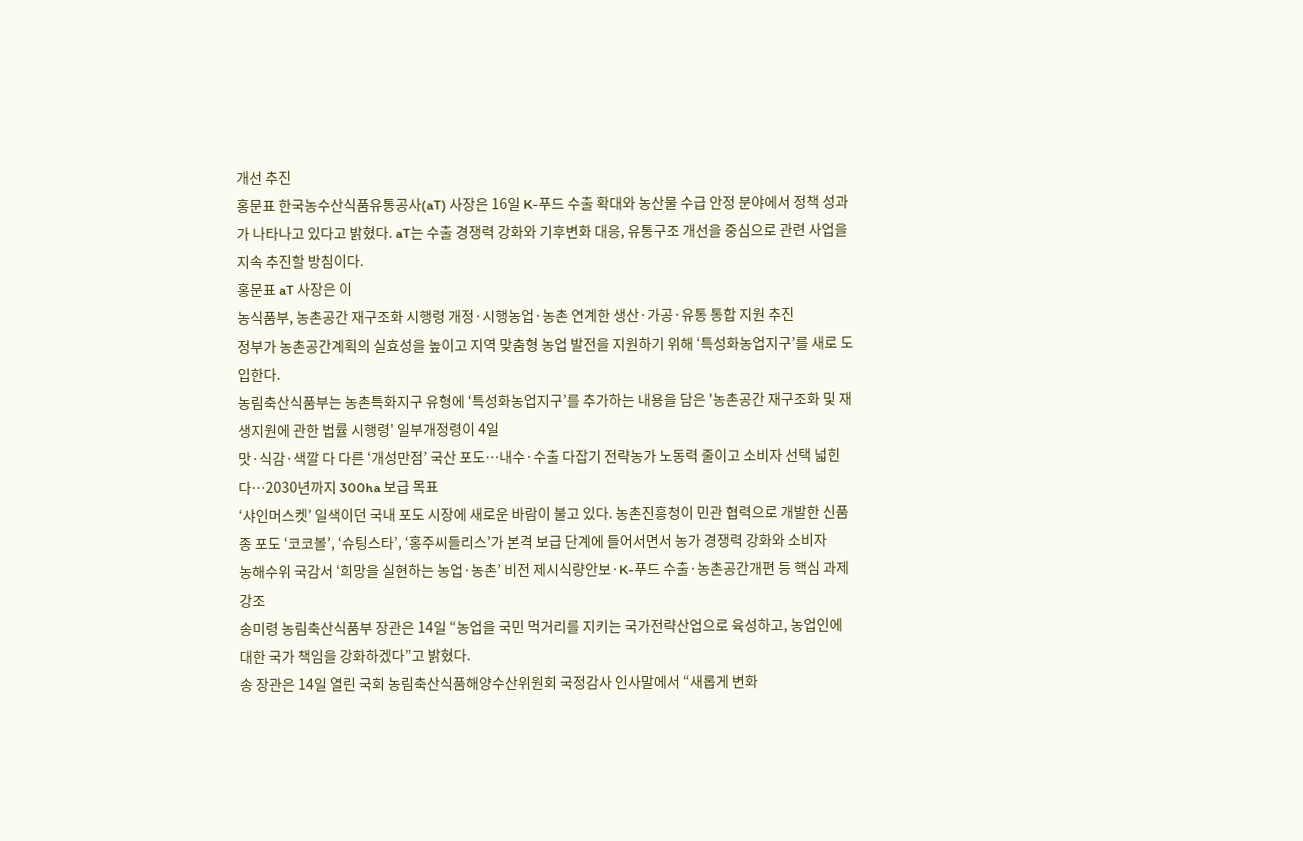개선 추진
홍문표 한국농수산식품유통공사(aT) 사장은 16일 K-푸드 수출 확대와 농산물 수급 안정 분야에서 정책 성과가 나타나고 있다고 밝혔다. aT는 수출 경쟁력 강화와 기후변화 대응, 유통구조 개선을 중심으로 관련 사업을 지속 추진할 방침이다.
홍문표 aT 사장은 이
농식품부, 농촌공간 재구조화 시행령 개정·시행농업·농촌 연계한 생산·가공·유통 통합 지원 추진
정부가 농촌공간계획의 실효성을 높이고 지역 맞춤형 농업 발전을 지원하기 위해 ‘특성화농업지구’를 새로 도입한다.
농림축산식품부는 농촌특화지구 유형에 ‘특성화농업지구’를 추가하는 내용을 담은 '농촌공간 재구조화 및 재생지원에 관한 법률 시행령' 일부개정령이 4일
맛·식감·색깔 다 다른 ‘개성만점’ 국산 포도…내수·수출 다잡기 전략농가 노동력 줄이고 소비자 선택 넓힌다…2030년까지 300ha 보급 목표
‘샤인머스켓’ 일색이던 국내 포도 시장에 새로운 바람이 불고 있다. 농촌진흥청이 민관 협력으로 개발한 신품종 포도 ‘코코볼’, ‘슈팅스타’, ‘홍주씨들리스’가 본격 보급 단계에 들어서면서 농가 경쟁력 강화와 소비자
농해수위 국감서 ‘희망을 실현하는 농업·농촌’ 비전 제시식량안보·K-푸드 수출·농촌공간개편 등 핵심 과제 강조
송미령 농림축산식품부 장관은 14일 “농업을 국민 먹거리를 지키는 국가전략산업으로 육성하고, 농업인에 대한 국가 책임을 강화하겠다”고 밝혔다.
송 장관은 14일 열린 국회 농림축산식품해양수산위원회 국정감사 인사말에서 “새롭게 변화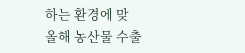하는 환경에 맞
올해 농산물 수출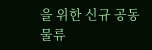을 위한 신규 공동물류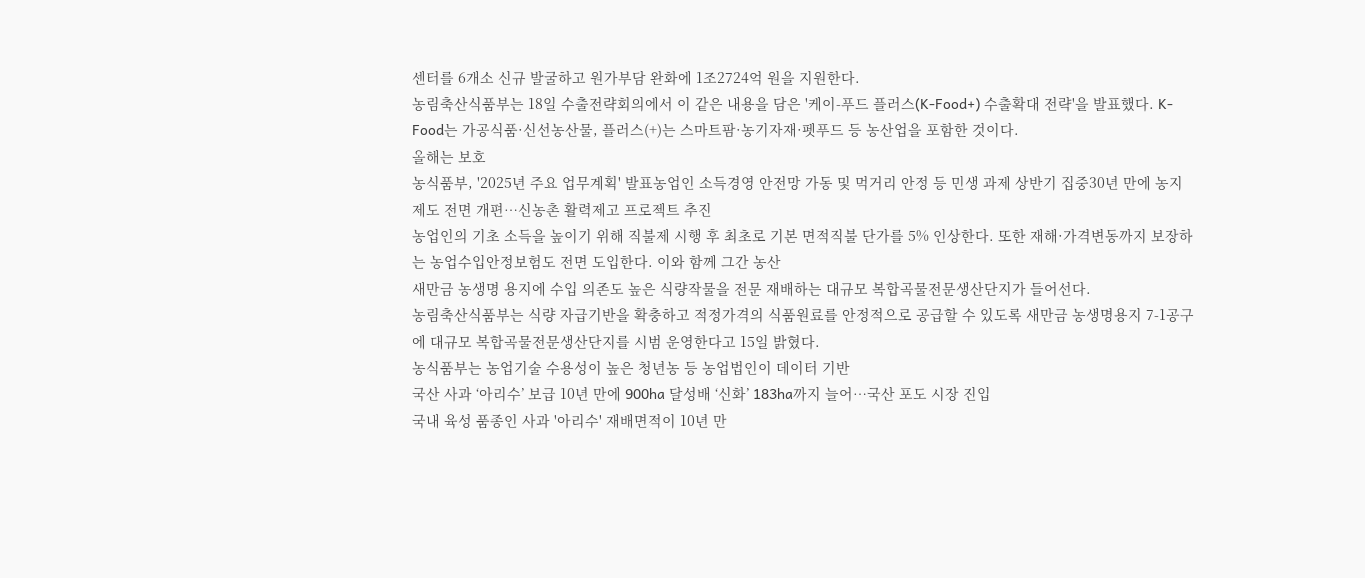센터를 6개소 신규 발굴하고 원가부담 완화에 1조2724억 원을 지원한다.
농림축산식품부는 18일 수출전략회의에서 이 같은 내용을 담은 '케이-푸드 플러스(K-Food+) 수출확대 전략'을 발표했다. K-Food는 가공식품·신선농산물, 플러스(+)는 스마트팜·농기자재·펫푸드 등 농산업을 포함한 것이다.
올해는 보호
농식품부, '2025년 주요 업무계획' 발표농업인 소득경영 안전망 가동 및 먹거리 안정 등 민생 과제 상반기 집중30년 만에 농지제도 전면 개편…신농촌 활력제고 프로젝트 추진
농업인의 기초 소득을 높이기 위해 직불제 시행 후 최초로 기본 면적직불 단가를 5% 인상한다. 또한 재해·가격변동까지 보장하는 농업수입안정보험도 전면 도입한다. 이와 함께 그간 농산
새만금 농생명 용지에 수입 의존도 높은 식량작물을 전문 재배하는 대규모 복합곡물전문생산단지가 들어선다.
농림축산식품부는 식량 자급기반을 확충하고 적정가격의 식품원료를 안정적으로 공급할 수 있도록 새만금 농생명용지 7-1공구에 대규모 복합곡물전문생산단지를 시범 운영한다고 15일 밝혔다.
농식품부는 농업기술 수용성이 높은 청년농 등 농업법인이 데이터 기반
국산 사과 ‘아리수’ 보급 10년 만에 900ha 달성배 ‘신화’ 183ha까지 늘어…국산 포도 시장 진입
국내 육성 품종인 사과 '아리수' 재배면적이 10년 만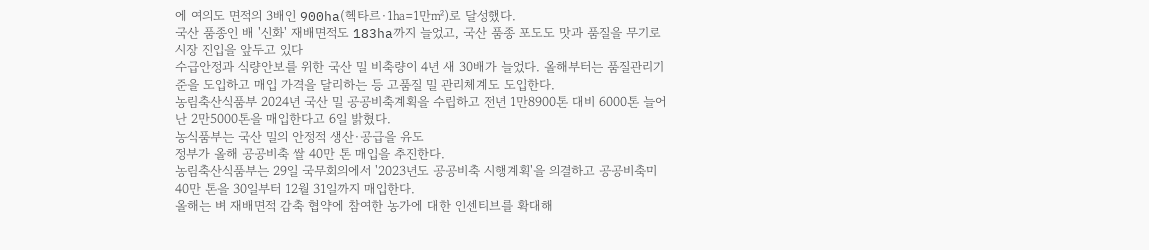에 여의도 면적의 3배인 900ha(헥타르·1㏊=1만㎡)로 달성했다.
국산 품종인 배 '신화' 재배면적도 183ha까지 늘었고, 국산 품종 포도도 맛과 품질을 무기로 시장 진입을 앞두고 있다
수급안정과 식량안보를 위한 국산 밀 비축량이 4년 새 30배가 늘었다. 올해부터는 품질관리기준을 도입하고 매입 가격을 달리하는 등 고품질 밀 관리체계도 도입한다.
농림축산식품부 2024년 국산 밀 공공비축계획을 수립하고 전년 1만8900톤 대비 6000톤 늘어난 2만5000톤을 매입한다고 6일 밝혔다.
농식품부는 국산 밀의 안정적 생산·공급을 유도
정부가 올해 공공비축 쌀 40만 톤 매입을 추진한다.
농림축산식품부는 29일 국무회의에서 '2023년도 공공비축 시행계획'을 의결하고 공공비축미 40만 톤을 30일부터 12월 31일까지 매입한다.
올해는 벼 재배면적 감축 협약에 참여한 농가에 대한 인센티브를 확대해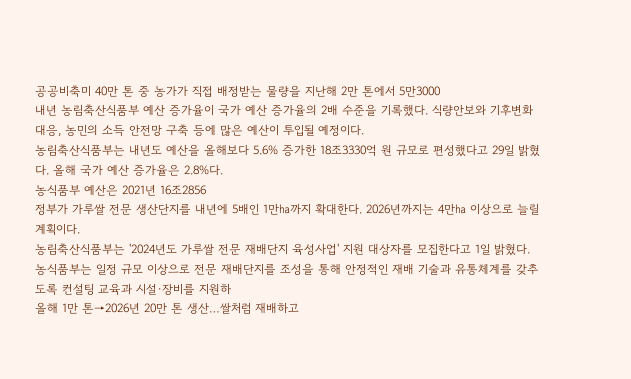공공비축미 40만 톤 중 농가가 직접 배정받는 물량을 지난해 2만 톤에서 5만3000
내년 농림축산식품부 예산 증가율이 국가 예산 증가율의 2배 수준을 기록했다. 식량안보와 기후변화 대응, 농민의 소득 안전망 구축 등에 많은 예산이 투입될 예정이다.
농림축산식품부는 내년도 예산을 올해보다 5.6% 증가한 18조3330억 원 규모로 편성했다고 29일 밝혔다. 올해 국가 예산 증가율은 2.8%다.
농식품부 예산은 2021년 16조2856
정부가 가루쌀 전문 생산단지를 내년에 5배인 1만㏊까지 확대한다. 2026년까지는 4만㏊ 이상으로 늘릴 계획이다.
농림축산식품부는 '2024년도 가루쌀 전문 재배단지 육성사업' 지원 대상자를 모집한다고 1일 밝혔다.
농식품부는 일정 규모 이상으로 전문 재배단지를 조성을 통해 안정적인 재배 기술과 유통체계를 갖추도록 컨설팅 교육과 시설·장비를 지원하
올해 1만 톤→2026년 20만 톤 생산…쌀처럼 재배하고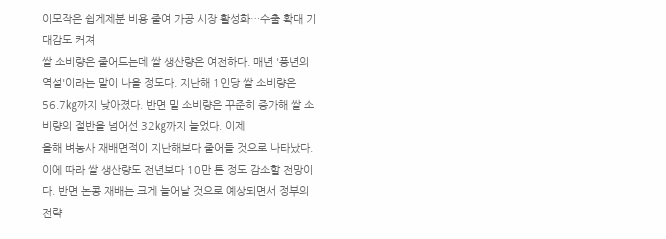이모작은 쉽게제분 비용 줄여 가공 시장 활성화…수출 확대 기대감도 커져
쌀 소비량은 줄어드는데 쌀 생산량은 여전하다. 매년 '풍년의 역설'이라는 말이 나올 정도다. 지난해 1인당 쌀 소비량은 56.7㎏까지 낮아졌다. 반면 밀 소비량은 꾸준히 증가해 쌀 소비량의 절반을 넘어선 32㎏까지 늘었다. 이제
올해 벼농사 재배면적이 지난해보다 줄어들 것으로 나타났다. 이에 따라 쌀 생산량도 전년보다 10만 톤 정도 감소할 전망이다. 반면 논콩 재배는 크게 늘어날 것으로 예상되면서 정부의 전략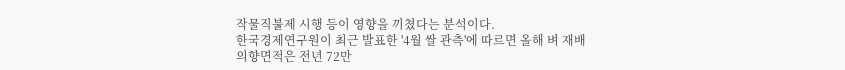작물직불제 시행 등이 영향을 끼쳤다는 분석이다.
한국경제연구원이 최근 발표한 '4월 쌀 관측'에 따르면 올해 벼 재배의향면적은 전년 72만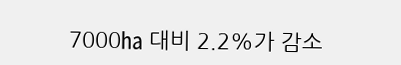7000㏊ 대비 2.2%가 감소